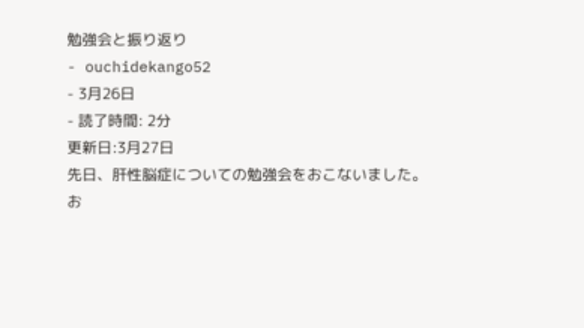勉強会と振り返り
- ouchidekango52
- 3月26日
- 読了時間: 2分
更新日:3月27日
先日、肝性脳症についての勉強会をおこないました。
お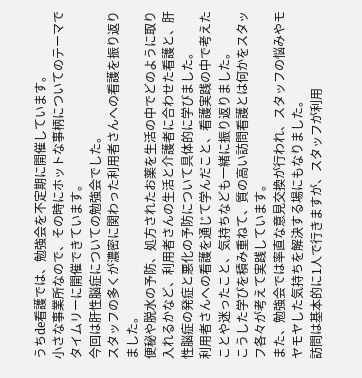うちde看護では、勉強会を不定期に開催しています。
小さな事業所なので、その時にホットな事柄についてのテーマでタイムリーに開催できています。
今回は肝性脳症についての勉強会でした。
スタッフの多くが濃密に関わった利用者さんへの看護を振り返りました。
便秘や脱水の予防、処方されたお薬を生活の中でどのように取り入れるかなど、利用者さんの生活と介護者に合わせた看護と、肝性脳症の発症と悪化の予防について具体的に学びました。
利用者さんへの看護を通じて学んだこと、看護実践の中で考えたことや迷ったこと、気持ちなども一緒に振り返りました。
こうした学びを積み重ねて、質の高い訪問看護とは何かをスタッフ各々が考えて実践しています。
また、勉強会では率直な意見交換が行われ、スタッフの悩みやモヤモヤした気持ちを解決する場にもなりました。
訪問は基本的に1人で行きますが、スタッフが利用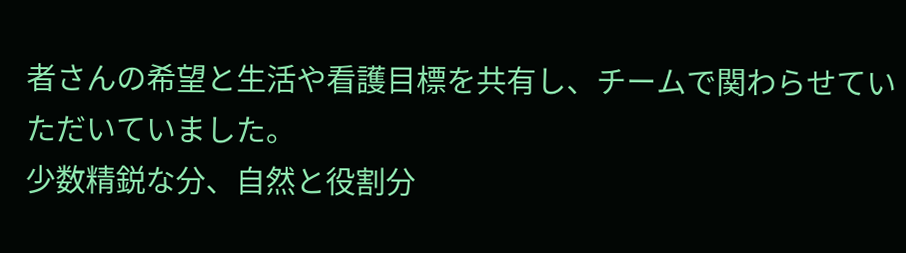者さんの希望と生活や看護目標を共有し、チームで関わらせていただいていました。
少数精鋭な分、自然と役割分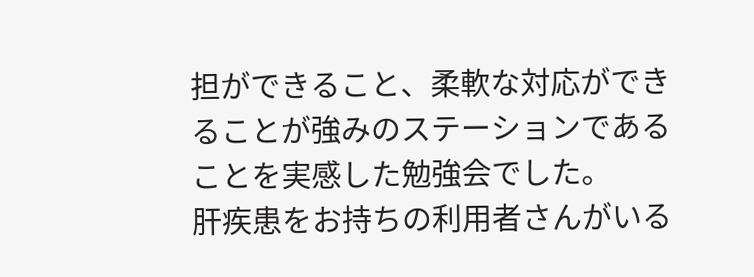担ができること、柔軟な対応ができることが強みのステーションであることを実感した勉強会でした。
肝疾患をお持ちの利用者さんがいる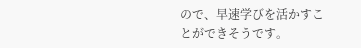ので、早速学びを活かすことができそうです。